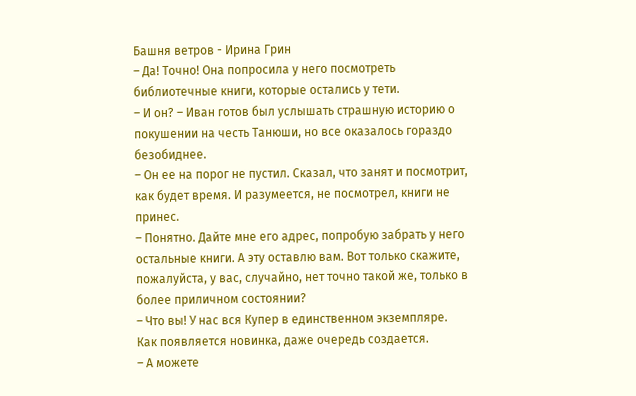Башня ветров - Ирина Грин
– Да! Точно! Она попросила у него посмотреть библиотечные книги, которые остались у тети.
– И он? – Иван готов был услышать страшную историю о покушении на честь Танюши, но все оказалось гораздо безобиднее.
– Он ее на порог не пустил. Сказал, что занят и посмотрит, как будет время. И разумеется, не посмотрел, книги не принес.
– Понятно. Дайте мне его адрес, попробую забрать у него остальные книги. А эту оставлю вам. Вот только скажите, пожалуйста, у вас, случайно, нет точно такой же, только в более приличном состоянии?
– Что вы! У нас вся Купер в единственном экземпляре. Как появляется новинка, даже очередь создается.
– А можете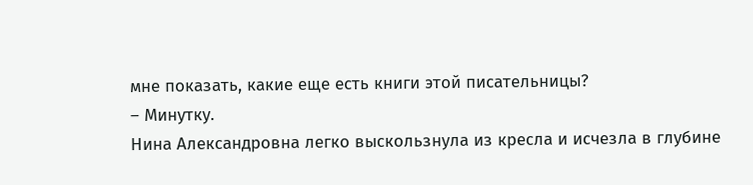мне показать, какие еще есть книги этой писательницы?
– Минутку.
Нина Александровна легко выскользнула из кресла и исчезла в глубине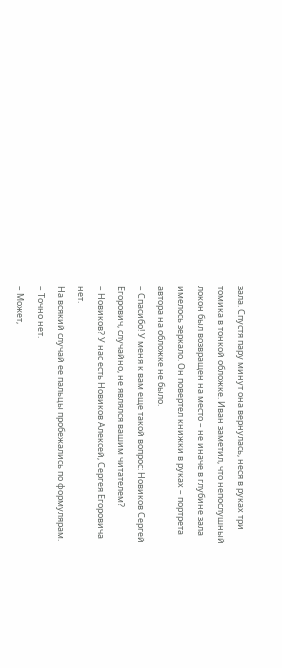зала. Спустя пару минут она вернулась, неся в руках три томика в тонкой обложке. Иван заметил, что непослушный локон был возвращен на место – не иначе в глубине зала имелось зеркало. Он повертел книжки в руках – портрета автора на обложке не было.
– Спасибо! У меня к вам еще такой вопрос: Новиков Сергей Егорович, случайно, не являлся вашим читателем?
– Новиков? У нас есть Новиков Алексей, Сергея Егоровича нет.
На всякий случай ее пальцы пробежались по формулярам.
– Точно нет.
– Может,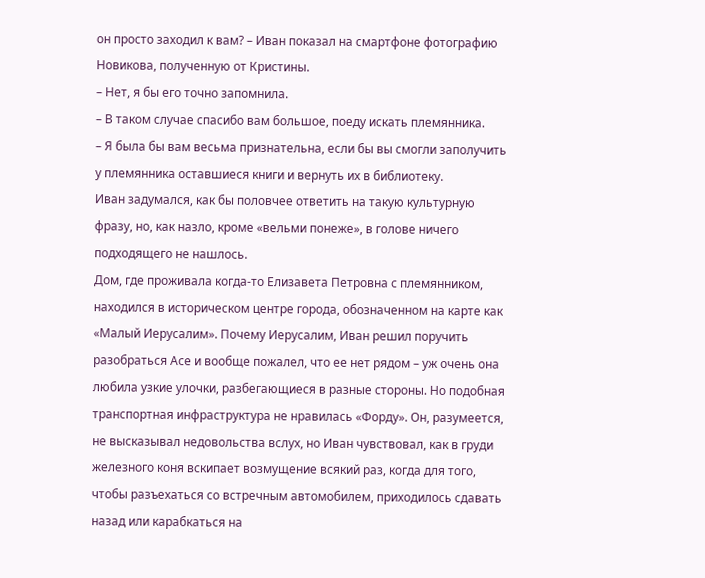он просто заходил к вам? – Иван показал на смартфоне фотографию Новикова, полученную от Кристины.
– Нет, я бы его точно запомнила.
– В таком случае спасибо вам большое, поеду искать племянника.
– Я была бы вам весьма признательна, если бы вы смогли заполучить у племянника оставшиеся книги и вернуть их в библиотеку.
Иван задумался, как бы половчее ответить на такую культурную фразу, но, как назло, кроме «вельми понеже», в голове ничего подходящего не нашлось.
Дом, где проживала когда-то Елизавета Петровна с племянником, находился в историческом центре города, обозначенном на карте как «Малый Иерусалим». Почему Иерусалим, Иван решил поручить разобраться Асе и вообще пожалел, что ее нет рядом – уж очень она любила узкие улочки, разбегающиеся в разные стороны. Но подобная транспортная инфраструктура не нравилась «Форду». Он, разумеется, не высказывал недовольства вслух, но Иван чувствовал, как в груди железного коня вскипает возмущение всякий раз, когда для того, чтобы разъехаться со встречным автомобилем, приходилось сдавать назад или карабкаться на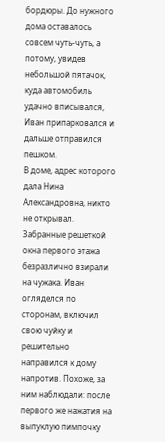бордюры. До нужного дома оставалось совсем чуть-чуть, а потому, увидев небольшой пятачок, куда автомобиль удачно вписывался, Иван припарковался и дальше отправился пешком.
В доме, адрес которого дала Нина Александровна, никто не открывал. Забранные решеткой окна первого этажа безразлично взирали на чужака. Иван огляделся по сторонам, включил свою чуйку и решительно направился к дому напротив. Похоже, за ним наблюдали: после первого же нажатия на выпуклую пимпочку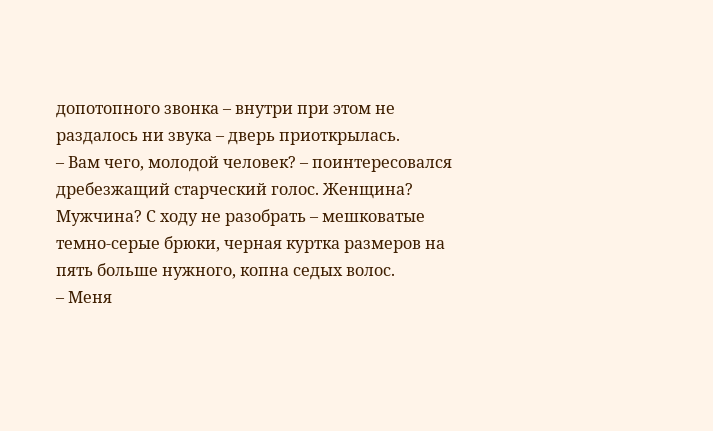допотопного звонка – внутри при этом не раздалось ни звука – дверь приоткрылась.
– Вам чего, молодой человек? – поинтересовался дребезжащий старческий голос. Женщина? Мужчина? С ходу не разобрать – мешковатые темно-серые брюки, черная куртка размеров на пять больше нужного, копна седых волос.
– Меня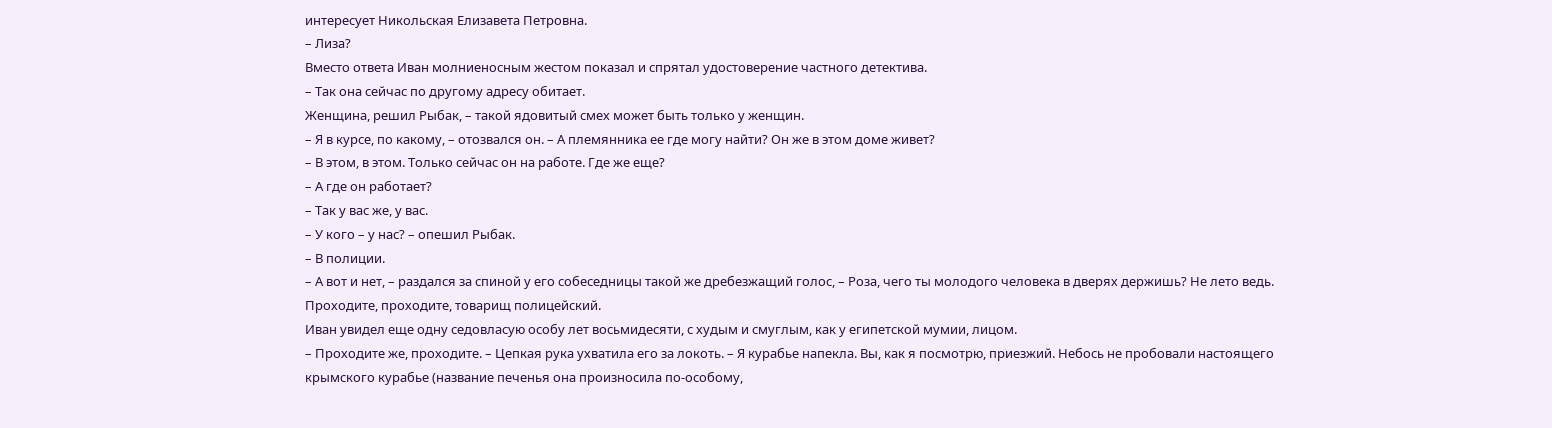интересует Никольская Елизавета Петровна.
– Лиза?
Вместо ответа Иван молниеносным жестом показал и спрятал удостоверение частного детектива.
– Так она сейчас по другому адресу обитает.
Женщина, решил Рыбак, – такой ядовитый смех может быть только у женщин.
– Я в курсе, по какому, – отозвался он. – А племянника ее где могу найти? Он же в этом доме живет?
– В этом, в этом. Только сейчас он на работе. Где же еще?
– А где он работает?
– Так у вас же, у вас.
– У кого – у нас? – опешил Рыбак.
– В полиции.
– А вот и нет, – раздался за спиной у его собеседницы такой же дребезжащий голос, – Роза, чего ты молодого человека в дверях держишь? Не лето ведь. Проходите, проходите, товарищ полицейский.
Иван увидел еще одну седовласую особу лет восьмидесяти, с худым и смуглым, как у египетской мумии, лицом.
– Проходите же, проходите. – Цепкая рука ухватила его за локоть. – Я курабье напекла. Вы, как я посмотрю, приезжий. Небось не пробовали настоящего крымского курабье (название печенья она произносила по-особому,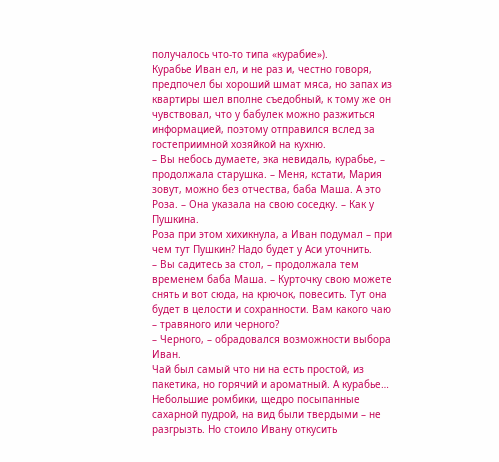получалось что-то типа «курабие»).
Курабье Иван ел, и не раз и, честно говоря, предпочел бы хороший шмат мяса, но запах из квартиры шел вполне съедобный, к тому же он чувствовал, что у бабулек можно разжиться информацией, поэтому отправился вслед за гостеприимной хозяйкой на кухню.
– Вы небось думаете, эка невидаль, курабье, – продолжала старушка. – Меня, кстати, Мария зовут, можно без отчества, баба Маша. А это Роза. – Она указала на свою соседку. – Как у Пушкина.
Роза при этом хихикнула, а Иван подумал – при чем тут Пушкин? Надо будет у Аси уточнить.
– Вы садитесь за стол, – продолжала тем временем баба Маша. – Курточку свою можете снять и вот сюда, на крючок, повесить. Тут она будет в целости и сохранности. Вам какого чаю – травяного или черного?
– Черного, – обрадовался возможности выбора Иван.
Чай был самый что ни на есть простой, из пакетика, но горячий и ароматный. А курабье… Небольшие ромбики, щедро посыпанные сахарной пудрой, на вид были твердыми – не разгрызть. Но стоило Ивану откусить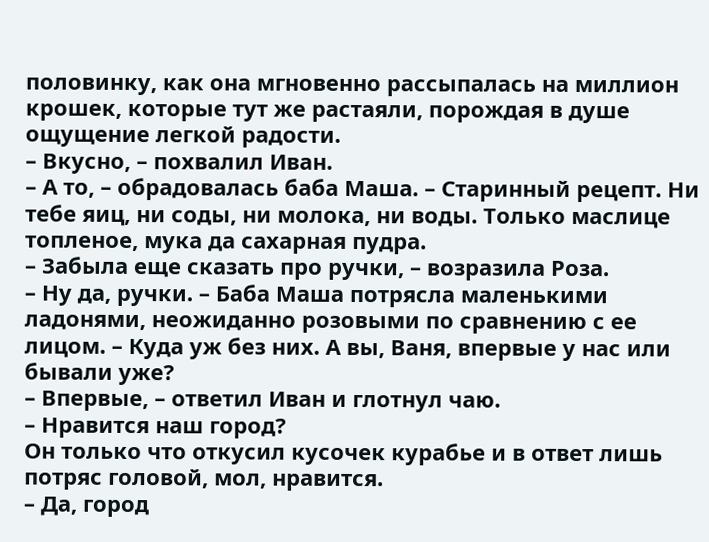половинку, как она мгновенно рассыпалась на миллион крошек, которые тут же растаяли, порождая в душе ощущение легкой радости.
– Вкусно, – похвалил Иван.
– А то, – обрадовалась баба Маша. – Старинный рецепт. Ни тебе яиц, ни соды, ни молока, ни воды. Только маслице топленое, мука да сахарная пудра.
– Забыла еще сказать про ручки, – возразила Роза.
– Ну да, ручки. – Баба Маша потрясла маленькими ладонями, неожиданно розовыми по сравнению с ее лицом. – Куда уж без них. А вы, Ваня, впервые у нас или бывали уже?
– Впервые, – ответил Иван и глотнул чаю.
– Нравится наш город?
Он только что откусил кусочек курабье и в ответ лишь потряс головой, мол, нравится.
– Да, город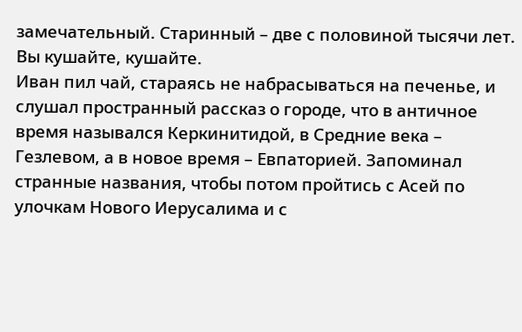замечательный. Старинный – две с половиной тысячи лет. Вы кушайте, кушайте.
Иван пил чай, стараясь не набрасываться на печенье, и слушал пространный рассказ о городе, что в античное время назывался Керкинитидой, в Средние века – Гезлевом, а в новое время – Евпаторией. Запоминал странные названия, чтобы потом пройтись с Асей по улочкам Нового Иерусалима и с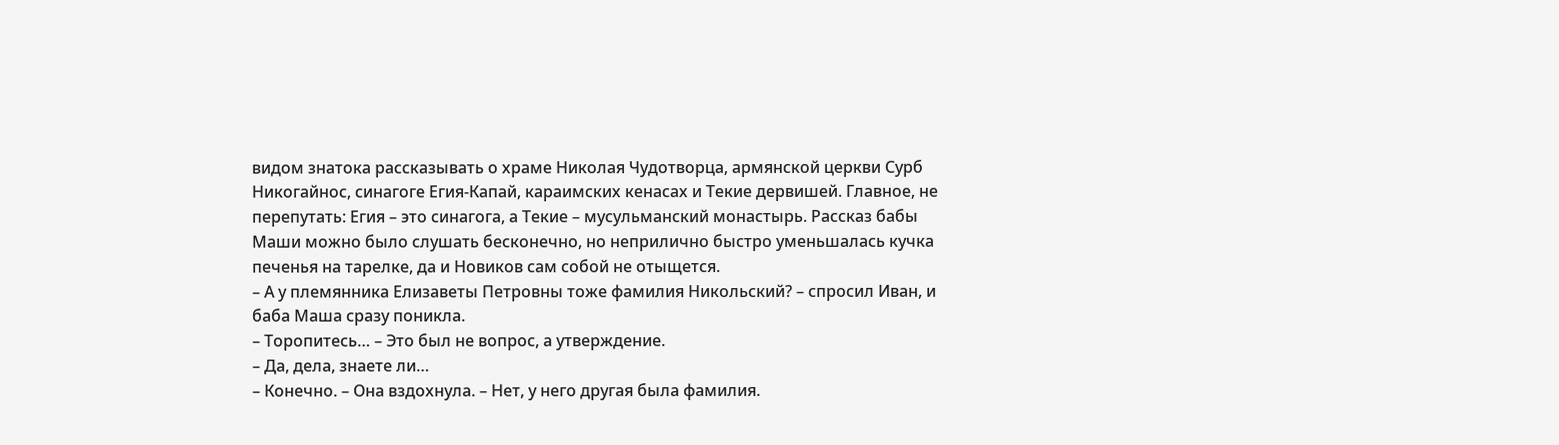видом знатока рассказывать о храме Николая Чудотворца, армянской церкви Сурб Никогайнос, синагоге Егия-Капай, караимских кенасах и Текие дервишей. Главное, не перепутать: Егия – это синагога, а Текие – мусульманский монастырь. Рассказ бабы Маши можно было слушать бесконечно, но неприлично быстро уменьшалась кучка печенья на тарелке, да и Новиков сам собой не отыщется.
– А у племянника Елизаветы Петровны тоже фамилия Никольский? – спросил Иван, и баба Маша сразу поникла.
– Торопитесь… – Это был не вопрос, а утверждение.
– Да, дела, знаете ли…
– Конечно. – Она вздохнула. – Нет, у него другая была фамилия.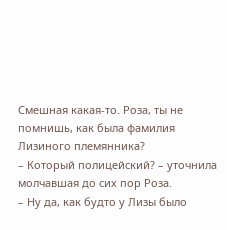Смешная какая-то. Роза, ты не помнишь, как была фамилия Лизиного племянника?
– Который полицейский? – уточнила молчавшая до сих пор Роза.
– Ну да, как будто у Лизы было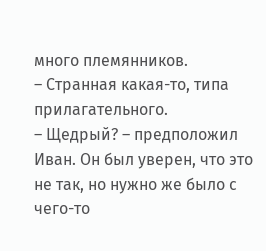много племянников.
– Странная какая-то, типа прилагательного.
– Щедрый? – предположил Иван. Он был уверен, что это не так, но нужно же было с чего-то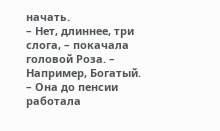начать.
– Нет, длиннее, три слога, – покачала головой Роза. – Например, Богатый.
– Она до пенсии работала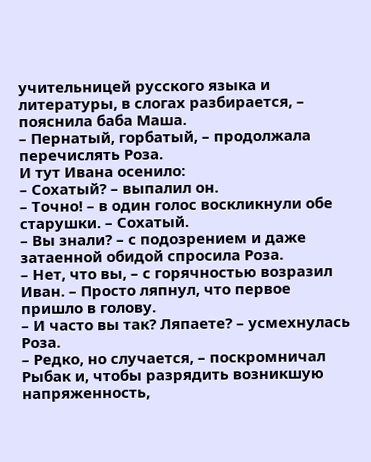учительницей русского языка и литературы, в слогах разбирается, – пояснила баба Маша.
– Пернатый, горбатый, – продолжала перечислять Роза.
И тут Ивана осенило:
– Сохатый? – выпалил он.
– Точно! – в один голос воскликнули обе старушки. – Сохатый.
– Вы знали? – с подозрением и даже затаенной обидой спросила Роза.
– Нет, что вы, – с горячностью возразил Иван. – Просто ляпнул, что первое пришло в голову.
– И часто вы так? Ляпаете? – усмехнулась Роза.
– Редко, но случается, – поскромничал Рыбак и, чтобы разрядить возникшую напряженность,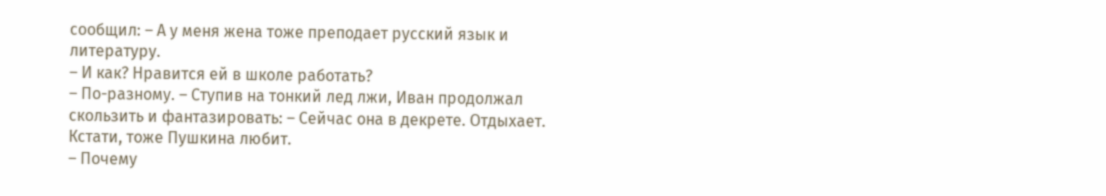сообщил: – А у меня жена тоже преподает русский язык и литературу.
– И как? Нравится ей в школе работать?
– По-разному. – Ступив на тонкий лед лжи, Иван продолжал скользить и фантазировать: – Сейчас она в декрете. Отдыхает. Кстати, тоже Пушкина любит.
– Почему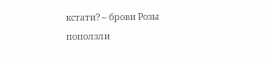кстати? – брови Розы поползли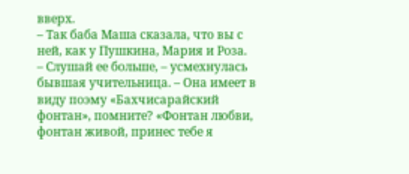вверх.
– Так баба Маша сказала, что вы с ней, как у Пушкина, Мария и Роза.
– Слушай ее больше, – усмехнулась бывшая учительница. – Она имеет в виду поэму «Бахчисарайский фонтан», помните? «Фонтан любви, фонтан живой, принес тебе я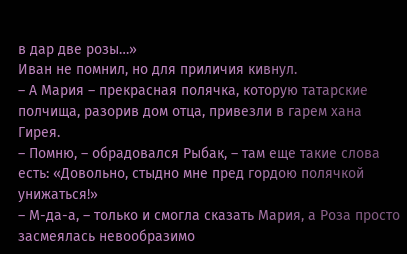в дар две розы…»
Иван не помнил, но для приличия кивнул.
– А Мария – прекрасная полячка, которую татарские полчища, разорив дом отца, привезли в гарем хана Гирея.
– Помню, – обрадовался Рыбак, – там еще такие слова есть: «Довольно, стыдно мне пред гордою полячкой унижаться!»
– М-да-а, – только и смогла сказать Мария, а Роза просто засмеялась невообразимо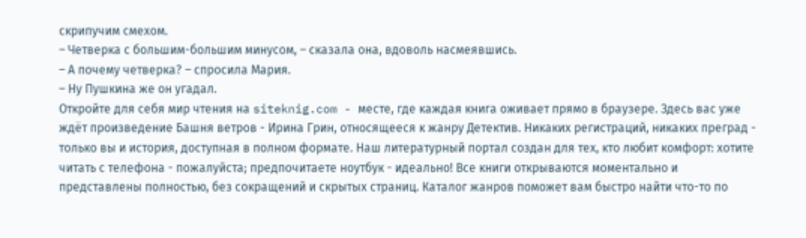скрипучим смехом.
– Четверка с большим-большим минусом, – сказала она, вдоволь насмеявшись.
– А почему четверка? – спросила Мария.
– Ну Пушкина же он угадал.
Откройте для себя мир чтения на siteknig.com - месте, где каждая книга оживает прямо в браузере. Здесь вас уже ждёт произведение Башня ветров - Ирина Грин, относящееся к жанру Детектив. Никаких регистраций, никаких преград - только вы и история, доступная в полном формате. Наш литературный портал создан для тех, кто любит комфорт: хотите читать с телефона - пожалуйста; предпочитаете ноутбук - идеально! Все книги открываются моментально и представлены полностью, без сокращений и скрытых страниц. Каталог жанров поможет вам быстро найти что-то по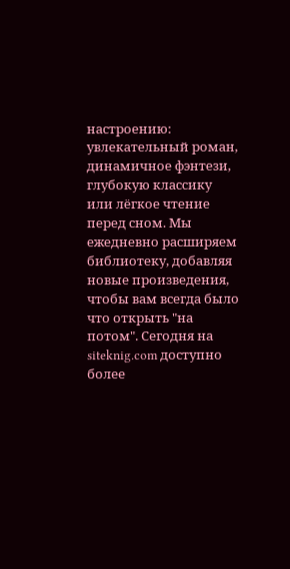настроению: увлекательный роман, динамичное фэнтези, глубокую классику или лёгкое чтение перед сном. Мы ежедневно расширяем библиотеку, добавляя новые произведения, чтобы вам всегда было что открыть "на потом". Сегодня на siteknig.com доступно более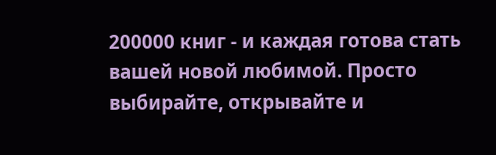200000 книг - и каждая готова стать вашей новой любимой. Просто выбирайте, открывайте и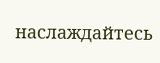наслаждайтесь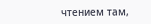чтением там,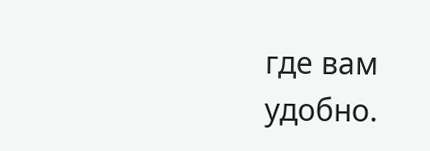где вам удобно.